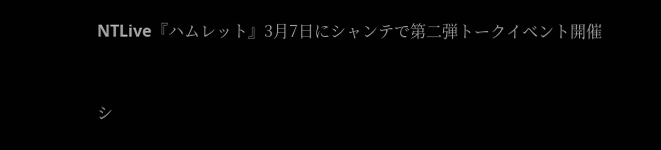NTLive『ハムレット』3月7日にシャンテで第二弾トークイベント開催


シ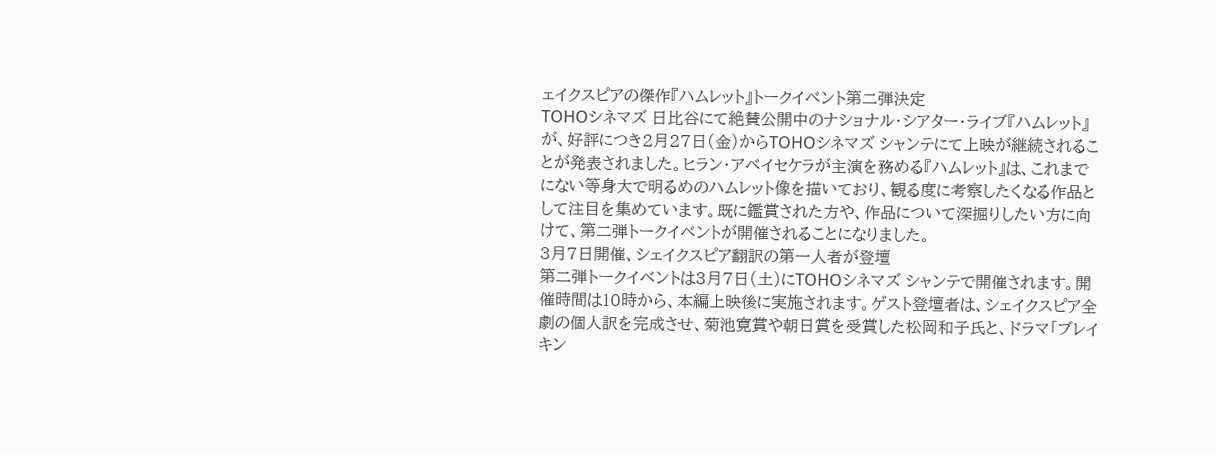ェイクスピアの傑作『ハムレット』トークイベント第二弾決定
TOHOシネマズ 日比谷にて絶賛公開中のナショナル・シアター・ライブ『ハムレット』が、好評につき2月27日(金)からTOHOシネマズ シャンテにて上映が継続されることが発表されました。ヒラン・アベイセケラが主演を務める『ハムレット』は、これまでにない等身大で明るめのハムレット像を描いており、観る度に考察したくなる作品として注目を集めています。既に鑑賞された方や、作品について深掘りしたい方に向けて、第二弾トークイベントが開催されることになりました。
3月7日開催、シェイクスピア翻訳の第一人者が登壇
第二弾トークイベントは3月7日(土)にTOHOシネマズ シャンテで開催されます。開催時間は10時から、本編上映後に実施されます。ゲスト登壇者は、シェイクスピア全劇の個人訳を完成させ、菊池寛賞や朝日賞を受賞した松岡和子氏と、ドラマ「ブレイキン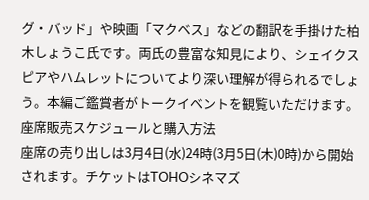グ・バッド」や映画「マクベス」などの翻訳を手掛けた柏木しょうこ氏です。両氏の豊富な知見により、シェイクスピアやハムレットについてより深い理解が得られるでしょう。本編ご鑑賞者がトークイベントを観覧いただけます。
座席販売スケジュールと購入方法
座席の売り出しは3月4日(水)24時(3月5日(木)0時)から開始されます。チケットはTOHOシネマズ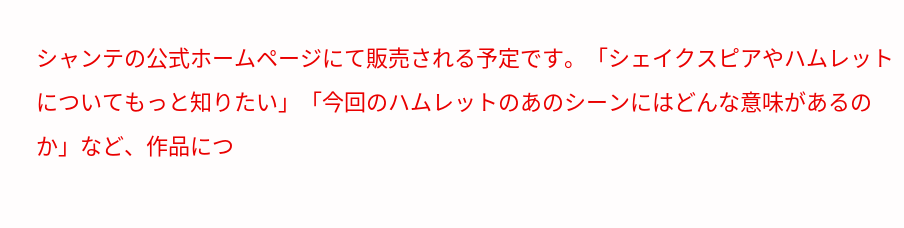シャンテの公式ホームページにて販売される予定です。「シェイクスピアやハムレットについてもっと知りたい」「今回のハムレットのあのシーンにはどんな意味があるのか」など、作品につ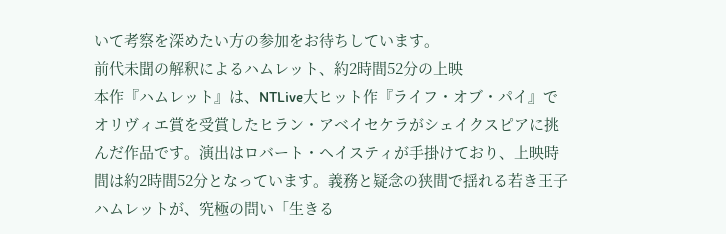いて考察を深めたい方の参加をお待ちしています。
前代未聞の解釈によるハムレット、約2時間52分の上映
本作『ハムレット』は、NTLive大ヒット作『ライフ・オブ・パイ』でオリヴィエ賞を受賞したヒラン・アベイセケラがシェイクスピアに挑んだ作品です。演出はロバート・ヘイスティが手掛けており、上映時間は約2時間52分となっています。義務と疑念の狭間で揺れる若き王子ハムレットが、究極の問い「生きる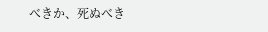べきか、死ぬべき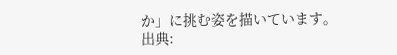か」に挑む姿を描いています。
出典: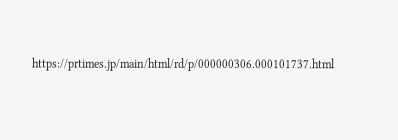https://prtimes.jp/main/html/rd/p/000000306.000101737.html